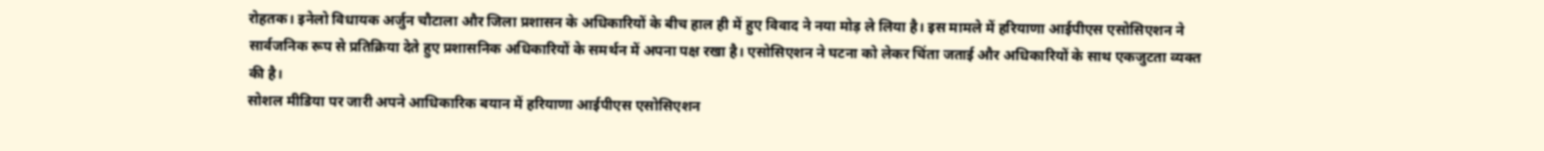रोहतक। इनेलो विधायक अर्जुन चौटाला और जिला प्रशासन के अधिकारियों के बीच हाल ही में हुए विवाद ने नया मोड़ ले लिया है। इस मामले में हरियाणा आईपीएस एसोसिएशन ने सार्वजनिक रूप से प्रतिक्रिया देते हुए प्रशासनिक अधिकारियों के समर्थन में अपना पक्ष रखा है। एसोसिएशन ने घटना को लेकर चिंता जताई और अधिकारियों के साथ एकजुटता व्यक्त की है।
सोशल मीडिया पर जारी अपने आधिकारिक बयान में हरियाणा आईपीएस एसोसिएशन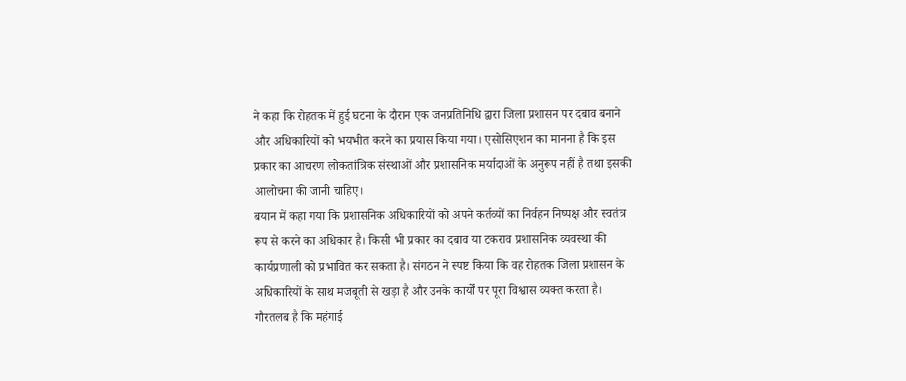ने कहा कि रोहतक में हुई घटना के दौरान एक जनप्रतिनिधि द्वारा जिला प्रशासन पर दबाव बनाने और अधिकारियों को भयभीत करने का प्रयास किया गया। एसोसिएशन का मानना है कि इस प्रकार का आचरण लोकतांत्रिक संस्थाओं और प्रशासनिक मर्यादाओं के अनुरूप नहीं है तथा इसकी आलोचना की जानी चाहिए।
बयान में कहा गया कि प्रशासनिक अधिकारियों को अपने कर्तव्यों का निर्वहन निष्पक्ष और स्वतंत्र रूप से करने का अधिकार है। किसी भी प्रकार का दबाव या टकराव प्रशासनिक व्यवस्था की कार्यप्रणाली को प्रभावित कर सकता है। संगठन ने स्पष्ट किया कि वह रोहतक जिला प्रशासन के अधिकारियों के साथ मजबूती से खड़ा है और उनके कार्यों पर पूरा विश्वास व्यक्त करता है।
गौरतलब है कि महंगाई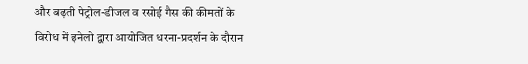और बढ़ती पेट्रोल-डीजल व रसोई गैस की कीमतों के विरोध में इनेलो द्वारा आयोजित धरना-प्रदर्शन के दौरान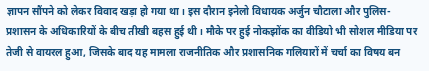ज्ञापन सौंपने को लेकर विवाद खड़ा हो गया था। इस दौरान इनेलो विधायक अर्जुन चौटाला और पुलिस-प्रशासन के अधिकारियों के बीच तीखी बहस हुई थी। मौके पर हुई नोकझोंक का वीडियो भी सोशल मीडिया पर तेजी से वायरल हुआ, जिसके बाद यह मामला राजनीतिक और प्रशासनिक गलियारों में चर्चा का विषय बन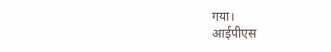गया।
आईपीएस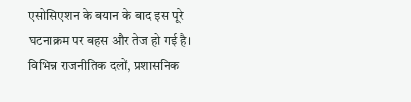एसोसिएशन के बयान के बाद इस पूरे घटनाक्रम पर बहस और तेज हो गई है। विभिन्न राजनीतिक दलों, प्रशासनिक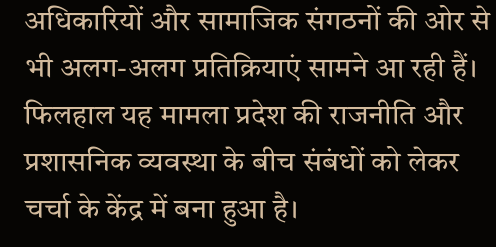अधिकारियों और सामाजिक संगठनों की ओर से भी अलग-अलग प्रतिक्रियाएं सामने आ रही हैं। फिलहाल यह मामला प्रदेश की राजनीति और प्रशासनिक व्यवस्था के बीच संबंधों को लेकर चर्चा के केंद्र में बना हुआ है।